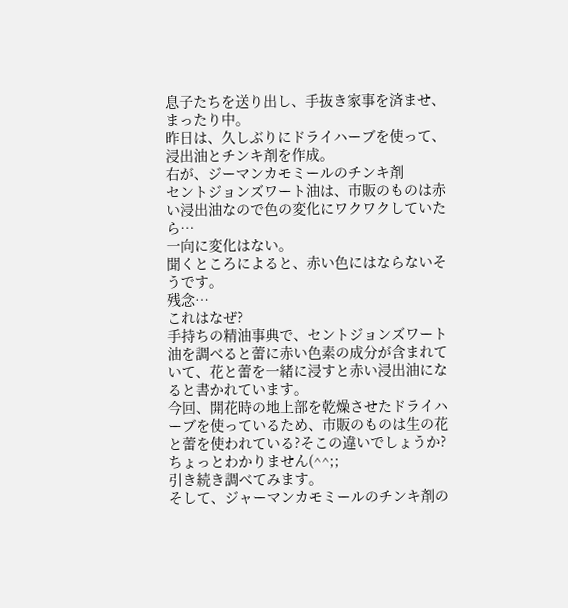息子たちを送り出し、手抜き家事を済ませ、まったり中。
昨日は、久しぶりにドライハーブを使って、浸出油とチンキ剤を作成。
右が、ジーマンカモミールのチンキ剤
セントジョンズワート油は、市販のものは赤い浸出油なので色の変化にワクワクしていたら…
一向に変化はない。
聞くところによると、赤い色にはならないそうです。
残念…
これはなぜ?
手持ちの精油事典で、セントジョンズワート油を調べると蕾に赤い色素の成分が含まれていて、花と蕾を一緒に浸すと赤い浸出油になると書かれています。
今回、開花時の地上部を乾燥させたドライハーブを使っているため、市販のものは生の花と蕾を使われている?そこの違いでしょうか?
ちょっとわかりません(^^;;
引き続き調べてみます。
そして、ジャーマンカモミールのチンキ剤の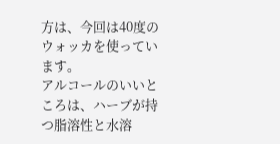方は、今回は40度のウォッカを使っています。
アルコールのいいところは、ハーブが持つ脂溶性と水溶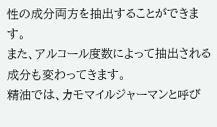性の成分両方を抽出することができます。
また、アルコール度数によって抽出される成分も変わってきます。
精油では、カモマイルジャーマンと呼び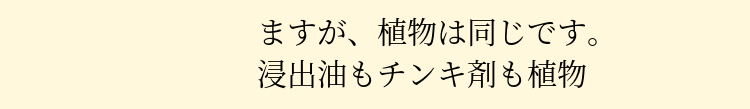ますが、植物は同じです。
浸出油もチンキ剤も植物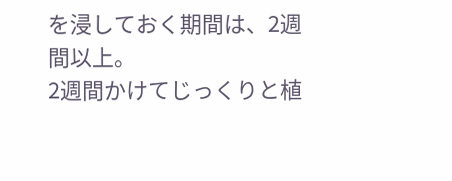を浸しておく期間は、2週間以上。
2週間かけてじっくりと植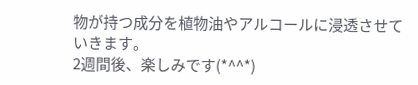物が持つ成分を植物油やアルコールに浸透させていきます。
2週間後、楽しみです(*^^*)